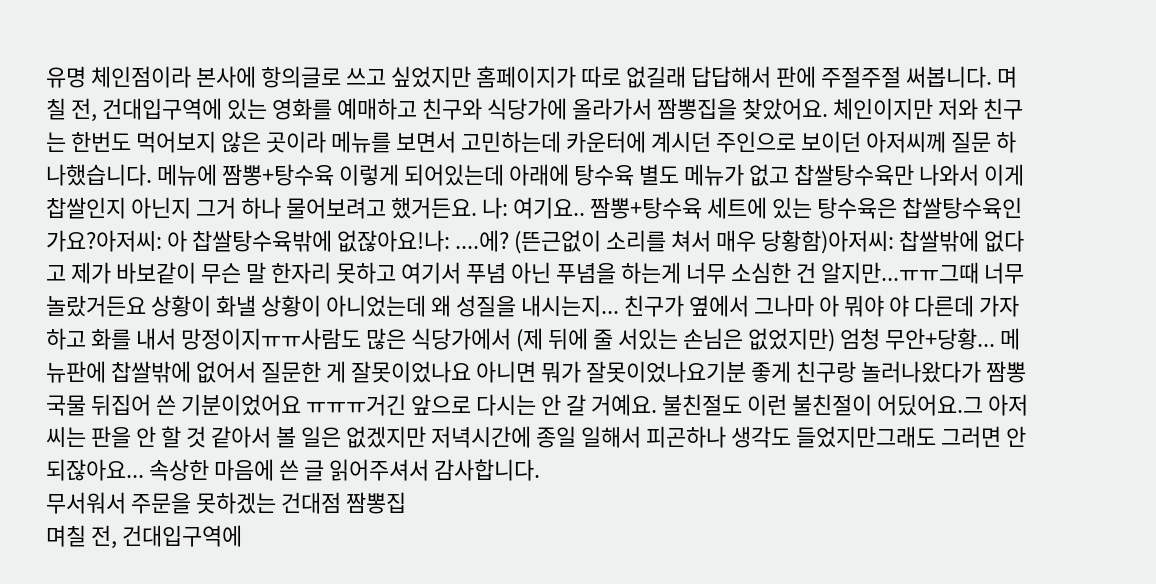유명 체인점이라 본사에 항의글로 쓰고 싶었지만 홈페이지가 따로 없길래 답답해서 판에 주절주절 써봅니다. 며칠 전, 건대입구역에 있는 영화를 예매하고 친구와 식당가에 올라가서 짬뽕집을 찾았어요. 체인이지만 저와 친구는 한번도 먹어보지 않은 곳이라 메뉴를 보면서 고민하는데 카운터에 계시던 주인으로 보이던 아저씨께 질문 하나했습니다. 메뉴에 짬뽕+탕수육 이렇게 되어있는데 아래에 탕수육 별도 메뉴가 없고 찹쌀탕수육만 나와서 이게 찹쌀인지 아닌지 그거 하나 물어보려고 했거든요. 나: 여기요.. 짬뽕+탕수육 세트에 있는 탕수육은 찹쌀탕수육인가요?아저씨: 아 찹쌀탕수육밖에 없잖아요!나: ....에? (뜬근없이 소리를 쳐서 매우 당황함)아저씨: 찹쌀밖에 없다고 제가 바보같이 무슨 말 한자리 못하고 여기서 푸념 아닌 푸념을 하는게 너무 소심한 건 알지만...ㅠㅠ그때 너무 놀랐거든요 상황이 화낼 상황이 아니었는데 왜 성질을 내시는지... 친구가 옆에서 그나마 아 뭐야 야 다른데 가자 하고 화를 내서 망정이지ㅠㅠ사람도 많은 식당가에서 (제 뒤에 줄 서있는 손님은 없었지만) 엄청 무안+당황... 메뉴판에 찹쌀밖에 없어서 질문한 게 잘못이었나요 아니면 뭐가 잘못이었나요기분 좋게 친구랑 놀러나왔다가 짬뽕 국물 뒤집어 쓴 기분이었어요 ㅠㅠㅠ거긴 앞으로 다시는 안 갈 거예요. 불친절도 이런 불친절이 어딨어요.그 아저씨는 판을 안 할 것 같아서 볼 일은 없겠지만 저녁시간에 종일 일해서 피곤하나 생각도 들었지만그래도 그러면 안 되잖아요... 속상한 마음에 쓴 글 읽어주셔서 감사합니다.
무서워서 주문을 못하겠는 건대점 짬뽕집
며칠 전, 건대입구역에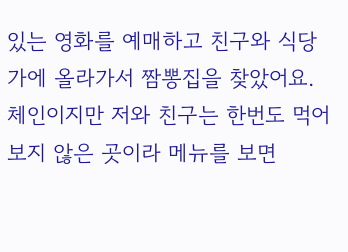있는 영화를 예매하고 친구와 식당가에 올라가서 짬뽕집을 찾았어요.
체인이지만 저와 친구는 한번도 먹어보지 않은 곳이라 메뉴를 보면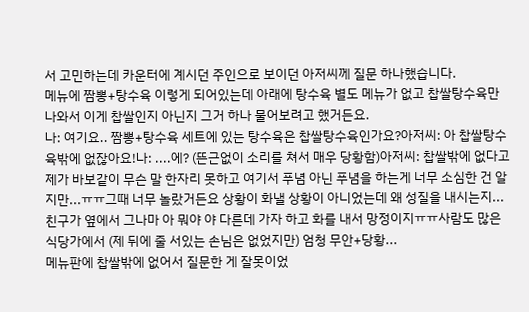서 고민하는데 카운터에 계시던 주인으로 보이던 아저씨께 질문 하나했습니다.
메뉴에 짬뽕+탕수육 이렇게 되어있는데 아래에 탕수육 별도 메뉴가 없고 찹쌀탕수육만 나와서 이게 찹쌀인지 아닌지 그거 하나 물어보려고 했거든요.
나: 여기요.. 짬뽕+탕수육 세트에 있는 탕수육은 찹쌀탕수육인가요?아저씨: 아 찹쌀탕수육밖에 없잖아요!나: ....에? (뜬근없이 소리를 쳐서 매우 당황함)아저씨: 찹쌀밖에 없다고
제가 바보같이 무슨 말 한자리 못하고 여기서 푸념 아닌 푸념을 하는게 너무 소심한 건 알지만...ㅠㅠ그때 너무 놀랐거든요 상황이 화낼 상황이 아니었는데 왜 성질을 내시는지...
친구가 옆에서 그나마 아 뭐야 야 다른데 가자 하고 화를 내서 망정이지ㅠㅠ사람도 많은 식당가에서 (제 뒤에 줄 서있는 손님은 없었지만) 엄청 무안+당황...
메뉴판에 찹쌀밖에 없어서 질문한 게 잘못이었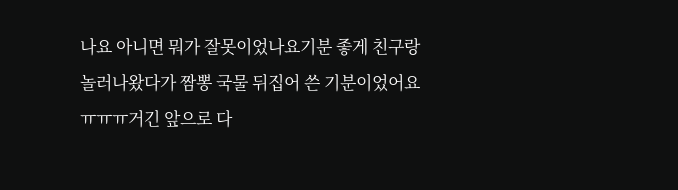나요 아니면 뭐가 잘못이었나요기분 좋게 친구랑 놀러나왔다가 짬뽕 국물 뒤집어 쓴 기분이었어요 ㅠㅠㅠ거긴 앞으로 다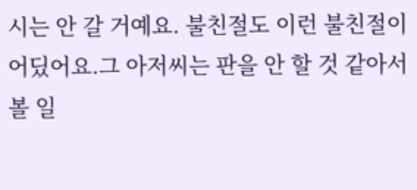시는 안 갈 거예요. 불친절도 이런 불친절이 어딨어요.그 아저씨는 판을 안 할 것 같아서 볼 일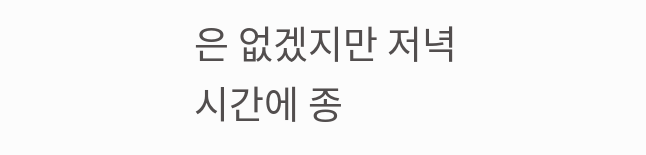은 없겠지만 저녁시간에 종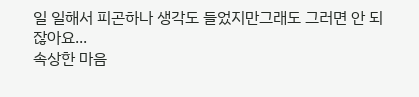일 일해서 피곤하나 생각도 들었지만그래도 그러면 안 되잖아요...
속상한 마음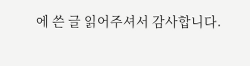에 쓴 글 읽어주셔서 감사합니다.